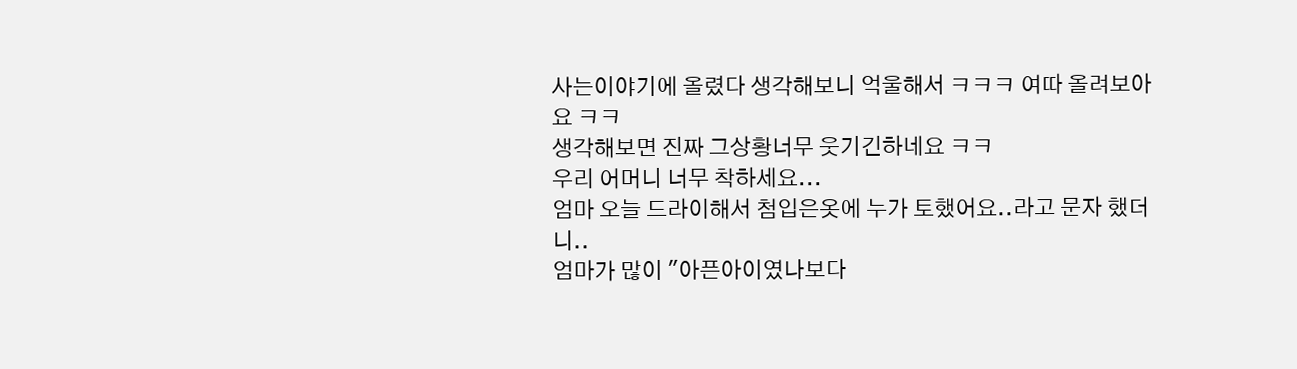사는이야기에 올렸다 생각해보니 억울해서 ㅋㅋㅋ 여따 올려보아요 ㅋㅋ
생각해보면 진짜 그상황너무 웃기긴하네요 ㅋㅋ
우리 어머니 너무 착하세요...
엄마 오늘 드라이해서 첨입은옷에 누가 토했어요..라고 문자 했더니..
엄마가 많이 "아픈아이였나보다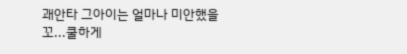괘안타 그아이는 얼마나 미안했을꼬...쿨하게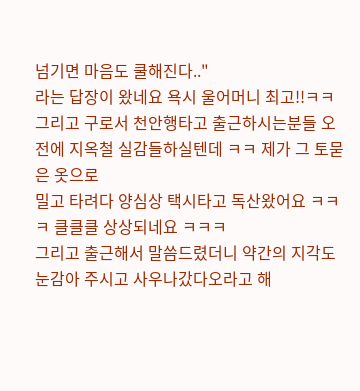넘기면 마음도 쿨해진다.."
라는 답장이 왔네요 욕시 울어머니 최고!!ㅋㅋ
그리고 구로서 천안행타고 출근하시는분들 오전에 지옥철 실감들하실텐데 ㅋㅋ 제가 그 토묻은 옷으로
밀고 타려다 양심상 택시타고 독산왔어요 ㅋㅋㅋ 클클클 상상되네요 ㅋㅋㅋ
그리고 출근해서 말씀드렸더니 약간의 지각도 눈감아 주시고 사우나갔다오라고 해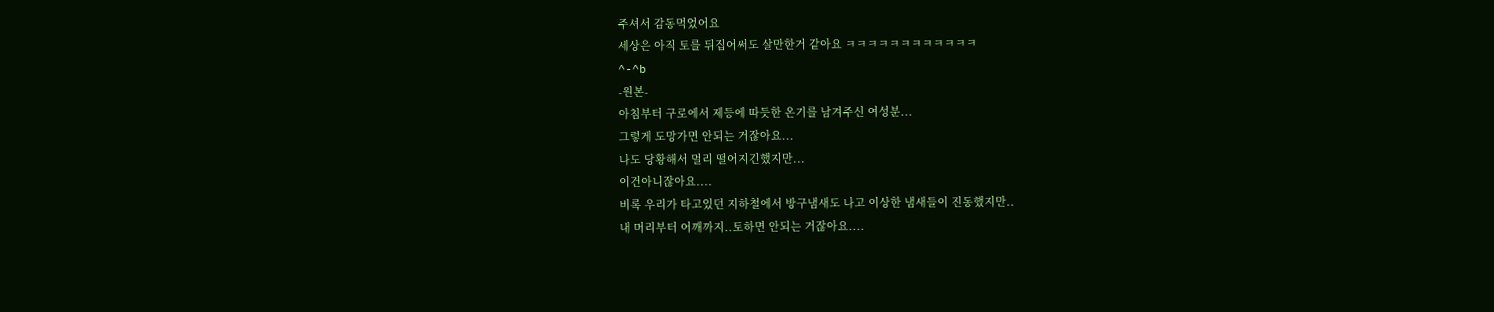주셔서 감동먹었어요
세상은 아직 토를 뒤집어써도 살만한거 같아요 ㅋㅋㅋㅋㅋㅋㅋㅋㅋㅋㅋㅋ
^-^b
-원본-
아침부터 구로에서 제등에 따듯한 온기를 남겨주신 여성분...
그렇게 도망가면 안되는 거잖아요...
나도 당황해서 멀리 떨어지긴했지만...
이건아니잖아요....
비록 우리가 타고있던 지하철에서 방구냄새도 나고 이상한 냄새들이 진동했지만..
내 머리부터 어깨까지..토하면 안되는 거잖아요....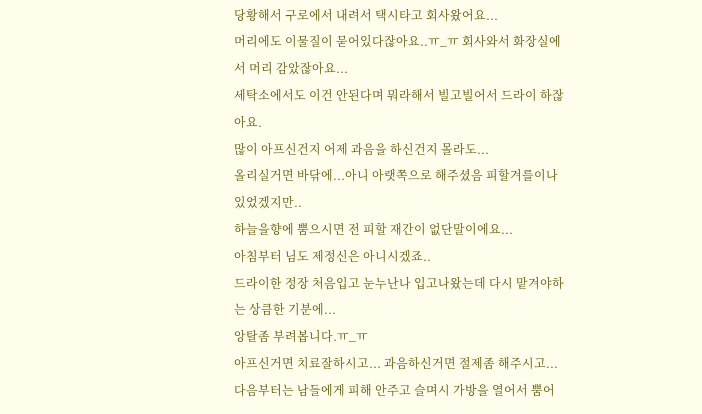당황해서 구로에서 내려서 택시타고 회사왔어요...
머리에도 이물질이 묻어있다잖아요..ㅠ_ㅠ 회사와서 화장실에서 머리 감았잖아요...
세탁소에서도 이건 안된다며 뭐라해서 빌고빌어서 드라이 하잖아요.
많이 아프신건지 어제 과음을 하신건지 몰라도...
올리실거면 바닦에...아니 아랫쪽으로 해주셨음 피할겨를이나 있었겠지만..
하늘을향에 뿜으시면 전 피할 재간이 없단말이에요...
아침부터 님도 제정신은 아니시겠죠..
드라이한 정장 처음입고 눈누난나 입고나왔는데 다시 맡겨야하는 상큼한 기분에...
앙탈좀 부려봅니다.ㅠ_ㅠ
아프신거면 치료잘하시고... 과음하신거면 절제좀 해주시고...
다음부터는 남들에게 피해 안주고 슬며시 가방을 열어서 뿜어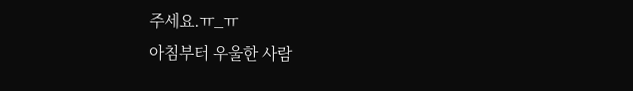주세요.ㅠ_ㅠ
아침부터 우울한 사람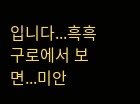입니다...흑흑
구로에서 보면...미안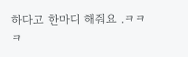하다고 한마디 해줘요 .ㅋㅋㅋ